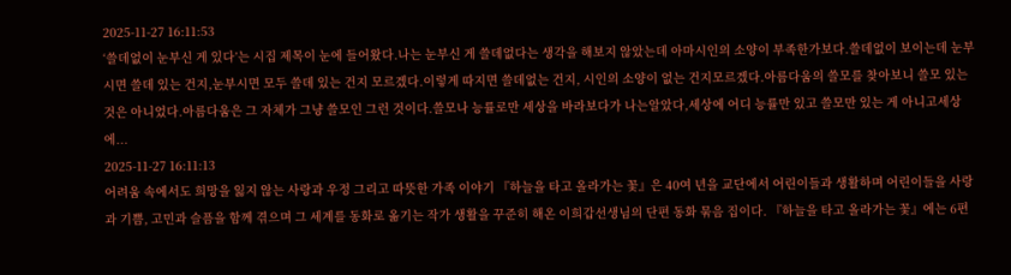2025-11-27 16:11:53
‘쓸데없이 눈부신 게 있다’는 시집 제목이 눈에 들어왔다.나는 눈부신 게 쓸데없다는 생각을 해보지 않았는데 아마시인의 소양이 부족한가보다.쓸데없이 보이는데 눈부시면 쓸데 있는 건지,눈부시면 모두 쓸데 있는 건지 모르겠다.이렇게 따지면 쓸데없는 건지, 시인의 소양이 없는 건지모르겠다.아름다움의 쓸모를 찾아보니 쓸모 있는 것은 아니었다.아름다움은 그 자체가 그냥 쓸모인 그런 것이다.쓸모나 능률로만 세상을 바라보다가 나는알았다,세상에 어디 능률만 있고 쓸모만 있는 게 아니고세상에...
2025-11-27 16:11:13
어려움 속에서도 희망을 잃지 않는 사랑과 우정 그리고 따뜻한 가족 이야기 『하늘을 타고 올라가는 꽃』은 40여 년을 교단에서 어린이들과 생활하며 어린이들을 사랑과 기쁨, 고민과 슬픔을 함께 겪으며 그 세계를 동화로 옮기는 작가 생활을 꾸준히 해온 이희갑선생님의 단편 동화 묶음 집이다. 『하늘을 타고 올라가는 꽃』에는 6편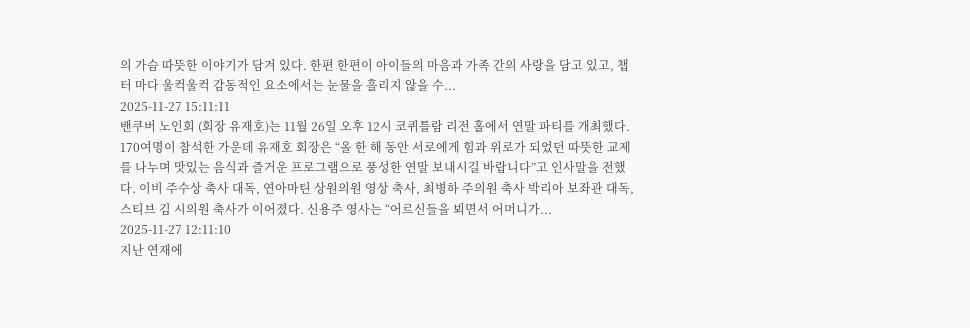의 가슴 따뜻한 이야기가 담겨 있다. 한편 한편이 아이들의 마음과 가족 간의 사랑을 담고 있고, 챕터 마다 울컥울컥 감동적인 요소에서는 눈물을 흘리지 않을 수...
2025-11-27 15:11:11
밴쿠버 노인회 (회장 유재호)는 11월 26일 오후 12시 코퀴틀람 리전 홀에서 연말 파티를 개최했다. 170여명이 참석한 가운데 유재호 회장은 “올 한 해 동안 서로에게 힘과 위로가 되었던 따뜻한 교제를 나누며 맛있는 음식과 즐거운 프로그램으로 풍성한 연말 보내시길 바랍니다”고 인사말을 전했다. 이비 주수상 축사 대독, 연아마틴 상원의원 영상 축사, 최병하 주의원 축사 박리아 보좌관 대독, 스티브 김 시의원 축사가 이어졌다. 신용주 영사는 “어르신들을 뵈면서 어머니가...
2025-11-27 12:11:10
지난 연재에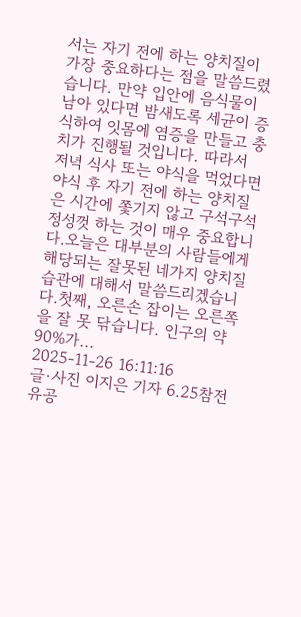서는 자기 전에 하는 양치질이 가장 중요하다는 점을 말씀드렸습니다. 만약 입안에 음식물이 남아 있다면 밤새도록 세균이 증식하여 잇몸에 염증을 만들고 충치가 진행될 것입니다. 따라서 저녁 식사 또는 야식을 먹었다면 야식 후 자기 전에 하는 양치질은 시간에 쫓기지 않고 구석구석 정성껏 하는 것이 매우 중요합니다.오늘은 대부분의 사람들에게 해당되는 잘못된 네가지 양치질 습관에 대해서 말씀드리겠습니다.첫째, 오른손 잡이는 오른쪽을 잘 못 닦습니다. 인구의 약 90%가...
2025-11-26 16:11:16
글∙사진 이지은 기자 6.25참전유공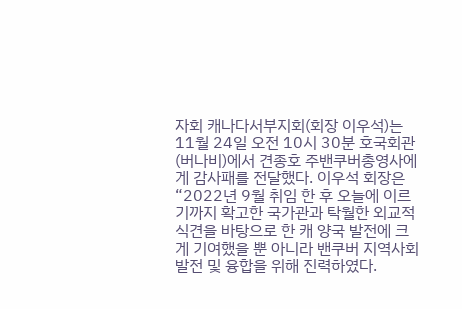자회 캐나다서부지회(회장 이우석)는 11월 24일 오전 10시 30분 호국회관(버나비)에서 견종호 주밴쿠버총영사에게 감사패를 전달했다. 이우석 회장은 “2022년 9월 취임 한 후 오늘에 이르기까지 확고한 국가관과 탁월한 외교적 식견을 바탕으로 한 캐 양국 발전에 크게 기여했을 뿐 아니라 밴쿠버 지역사회 발전 및 융합을 위해 진력하였다.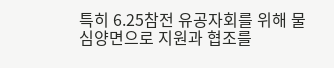특히 6.25참전 유공자회를 위해 물심양면으로 지원과 협조를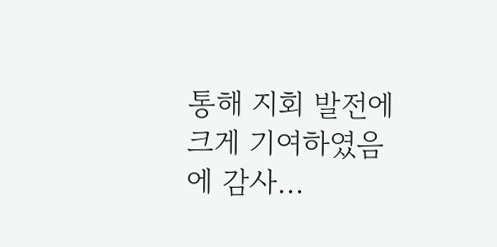통해 지회 발전에 크게 기여하였음에 감사...